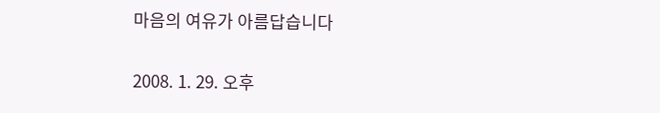마음의 여유가 아름답습니다

2008. 1. 29. 오후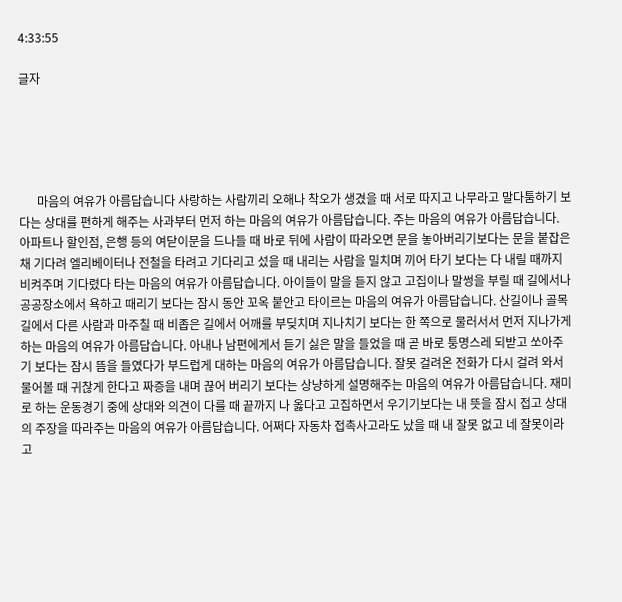4:33:55

글자





      마음의 여유가 아름답습니다 사랑하는 사람끼리 오해나 착오가 생겼을 때 서로 따지고 나무라고 말다툼하기 보다는 상대를 편하게 해주는 사과부터 먼저 하는 마음의 여유가 아름답습니다. 주는 마음의 여유가 아름답습니다. 아파트나 할인점, 은행 등의 여닫이문을 드나들 때 바로 뒤에 사람이 따라오면 문을 놓아버리기보다는 문을 붙잡은 채 기다려 엘리베이터나 전철을 타려고 기다리고 섰을 때 내리는 사람을 밀치며 끼어 타기 보다는 다 내릴 때까지 비켜주며 기다렸다 타는 마음의 여유가 아름답습니다. 아이들이 말을 듣지 않고 고집이나 말썽을 부릴 때 길에서나 공공장소에서 욕하고 때리기 보다는 잠시 동안 꼬옥 붙안고 타이르는 마음의 여유가 아름답습니다. 산길이나 골목길에서 다른 사람과 마주칠 때 비좁은 길에서 어깨를 부딪치며 지나치기 보다는 한 쪽으로 물러서서 먼저 지나가게 하는 마음의 여유가 아름답습니다. 아내나 남편에게서 듣기 싫은 말을 들었을 때 곧 바로 퉁명스레 되받고 쏘아주기 보다는 잠시 뜸을 들였다가 부드럽게 대하는 마음의 여유가 아름답습니다. 잘못 걸려온 전화가 다시 걸려 와서 물어볼 때 귀찮게 한다고 짜증을 내며 끊어 버리기 보다는 상냥하게 설명해주는 마음의 여유가 아름답습니다. 재미로 하는 운동경기 중에 상대와 의견이 다를 때 끝까지 나 옳다고 고집하면서 우기기보다는 내 뜻을 잠시 접고 상대의 주장을 따라주는 마음의 여유가 아름답습니다. 어쩌다 자동차 접촉사고라도 났을 때 내 잘못 없고 네 잘못이라고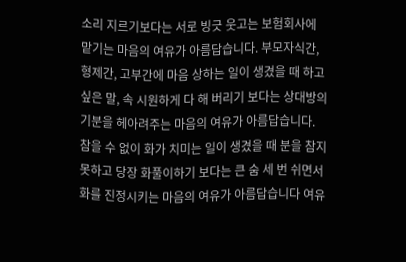소리 지르기보다는 서로 빙긋 웃고는 보험회사에 맡기는 마음의 여유가 아름답습니다. 부모자식간, 형제간, 고부간에 마음 상하는 일이 생겼을 때 하고 싶은 말, 속 시원하게 다 해 버리기 보다는 상대방의 기분을 헤아려주는 마음의 여유가 아름답습니다. 참을 수 없이 화가 치미는 일이 생겼을 때 분을 참지 못하고 당장 화풀이하기 보다는 큰 숨 세 번 쉬면서 화를 진정시키는 마음의 여유가 아름답습니다 여유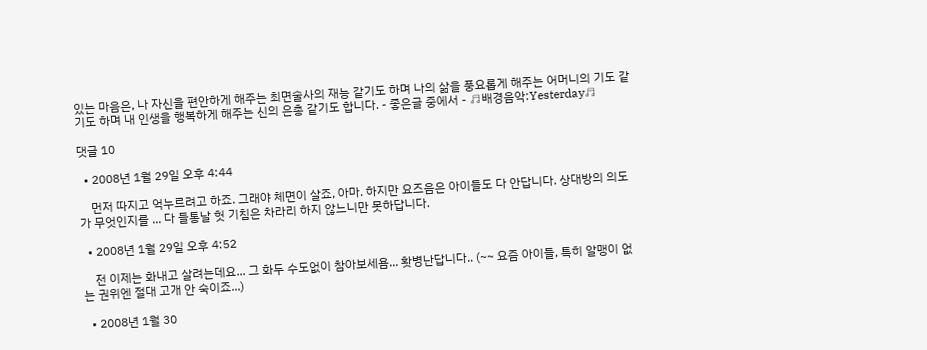있는 마음은, 나 자신을 편안하게 해주는 최면술사의 재능 같기도 하며 나의 삶을 풍요롭게 해주는 어머니의 기도 같기도 하며 내 인생을 행복하게 해주는 신의 은총 같기도 합니다. - 좋은글 중에서 - ♬배경음악:Yesterday♬

댓글 10

  • 2008년 1월 29일 오후 4:44

    먼저 따지고 억누르려고 하죠. 그래야 체면이 살죠, 아마. 하지만 요즈음은 아이들도 다 안답니다. 상대방의 의도가 무엇인지를 ... 다 들통날 헛 기침은 차라리 하지 않느니만 못하답니다.

  • 2008년 1월 29일 오후 4:52

    전 이제는 화내고 살려는데요... 그 화두 수도없이 참아보세욤... 홧병난답니다.. (~~ 요즘 아이들, 특히 알맹이 없는 권위엔 절대 고개 안 숙이죠...)

  • 2008년 1월 30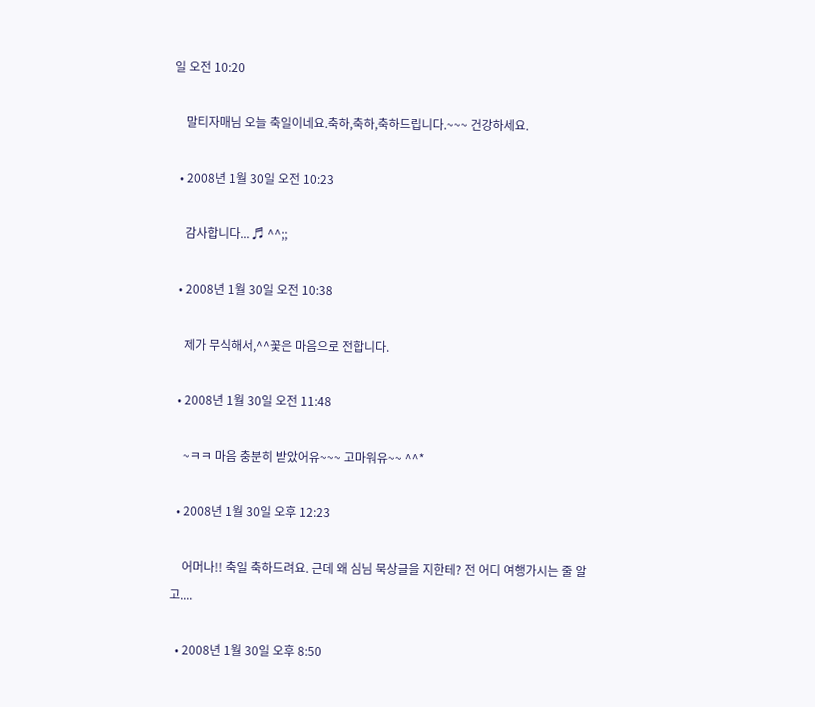일 오전 10:20

    말티자매님 오늘 축일이네요.축하,축하,축하드립니다.~~~ 건강하세요.

  • 2008년 1월 30일 오전 10:23

    감사합니다... ♬ ^^;;

  • 2008년 1월 30일 오전 10:38

    제가 무식해서,^^꽃은 마음으로 전합니다.

  • 2008년 1월 30일 오전 11:48

    ~ㅋㅋ 마음 충분히 받았어유~~~ 고마워유~~ ^^*

  • 2008년 1월 30일 오후 12:23

    어머나!! 축일 축하드려요. 근데 왜 심님 묵상글을 지한테? 전 어디 여행가시는 줄 알고....

  • 2008년 1월 30일 오후 8:50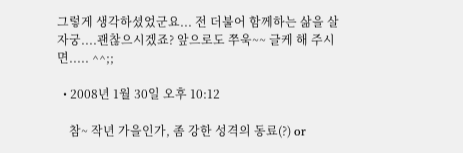그렇게 생각하셨었군요... 전 더불어 함께하는 삶을 살자궁....괜찮으시겠죠? 앞으로도 쭈욱~~ 글케 해 주시면..... ^^;;

  • 2008년 1월 30일 오후 10:12

    참~ 작년 가을인가, 좀 강한 성격의 동료(?) or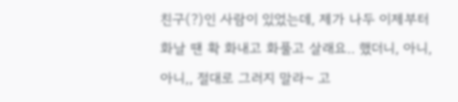친구(?)인 사람이 있었는데, 제가 나두 이제부터 화날 땐 확 화내고 화풀고 살래요.. 했더니, 아니, 아니,, 절대로 그러지 말라~ 고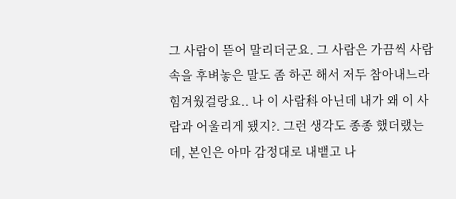그 사람이 뜯어 말리더군요. 그 사람은 가끔씩 사람 속을 후벼놓은 말도 좀 하곤 해서 저두 참아내느라 힘겨웠걸랑요.. 나 이 사람科 아닌데 내가 왜 이 사람과 어울리게 됐지?. 그런 생각도 종종 했더랬는데, 본인은 아마 감정대로 내뱉고 나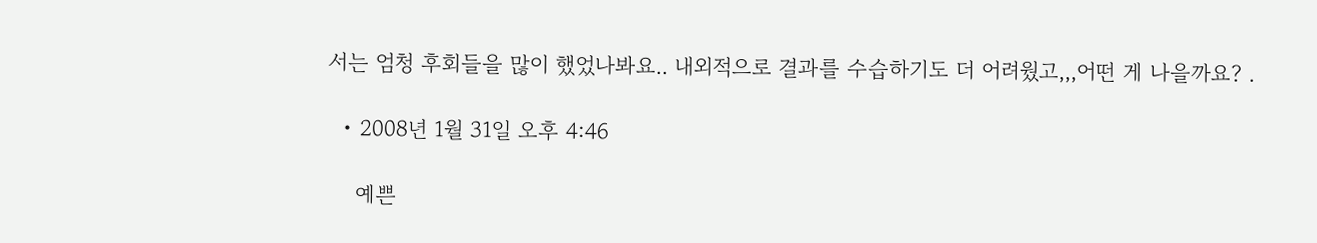서는 엄청 후회들을 많이 했었나봐요.. 내외적으로 결과를 수습하기도 더 어려웠고,,,어떤 게 나을까요? .

  • 2008년 1월 31일 오후 4:46

    예쁜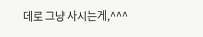데로 그냥 사시는게,^^^